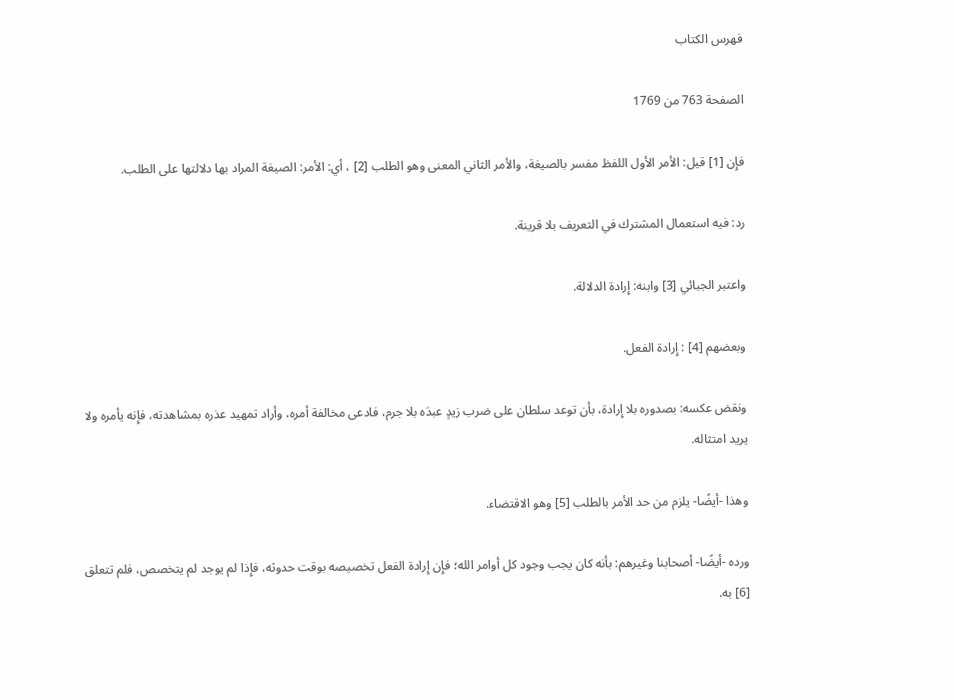فهرس الكتاب

الصفحة 763 من 1769

فإِن [1] قيل: الأمر الأول اللفظ مفسر بالصيغة، والأمر الثاني المعنى وهو الطلب [2] ، أي: الأمر: الصيغة المراد بها دلالتها على الطلب.

رد: فيه استعمال المشترك في التعريف بلا قرينة.

واعتبر الجبائي [3] وابنه: إِرادة الدلالة.

وبعضهم [4] : إِرادة الفعل.

ونقض عكسه: بصدوره بلا إِرادة، بأن توعد سلطان على ضرب زيدٍ عبدَه بلا جرم، فادعى مخالفة أمره، وأراد تمهيد عذره بمشاهدته، فإِنه يأمره ولا يريد امتثاله.

وهذا -أيضًا- يلزم من حد الأمر بالطلب [5] وهو الاقتضاء.

ورده -أيضًا- أصحابنا وغيرهم: بأنه كان يجب وجود كل أوامر الله؛ فإِن إِرادة الفعل تخصيصه بوقت حدوثه، فإِذا لم يوجد لم يتخصص، فلم تتعلق [6] به.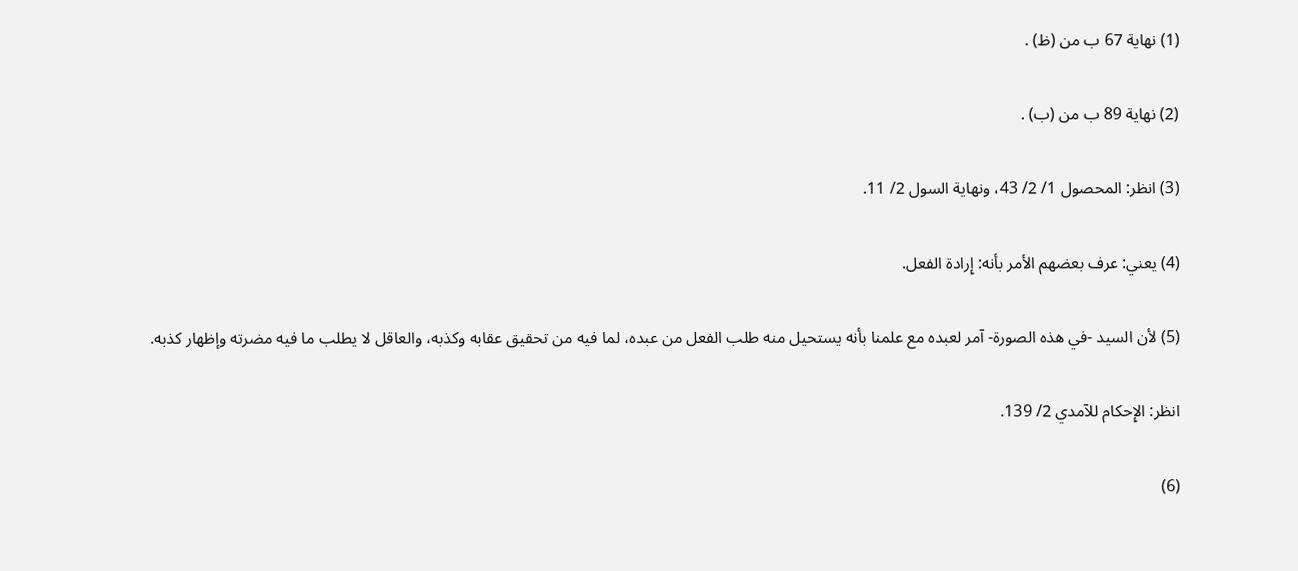(1) نهاية 67 ب من (ظ) .

(2) نهاية 89 ب من (ب) .

(3) انظر: المحصول 1/ 2/ 43، ونهاية السول 2/ 11.

(4) يعني: عرف بعضهم الأمر بأنه: إِرادة الفعل.

(5) لأن السيد -في هذه الصورة- آمر لعبده مع علمنا بأنه يستحيل منه طلب الفعل من عبده، لما فيه من تحقيق عقابه وكذبه، والعاقل لا يطلب ما فيه مضرته وإظهار كذبه.

انظر: الإِحكام للآمدي 2/ 139.

(6)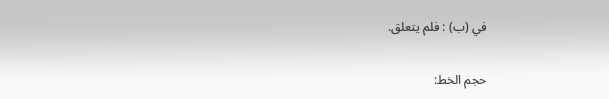في (ب) : فلم يتعلق.

حجم الخط: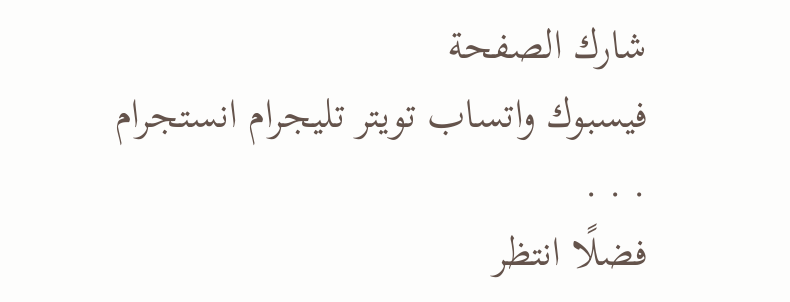شارك الصفحة
فيسبوك واتساب تويتر تليجرام انستجرام
. . .
فضلًا انتظر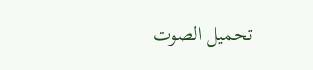تحميل الصوت